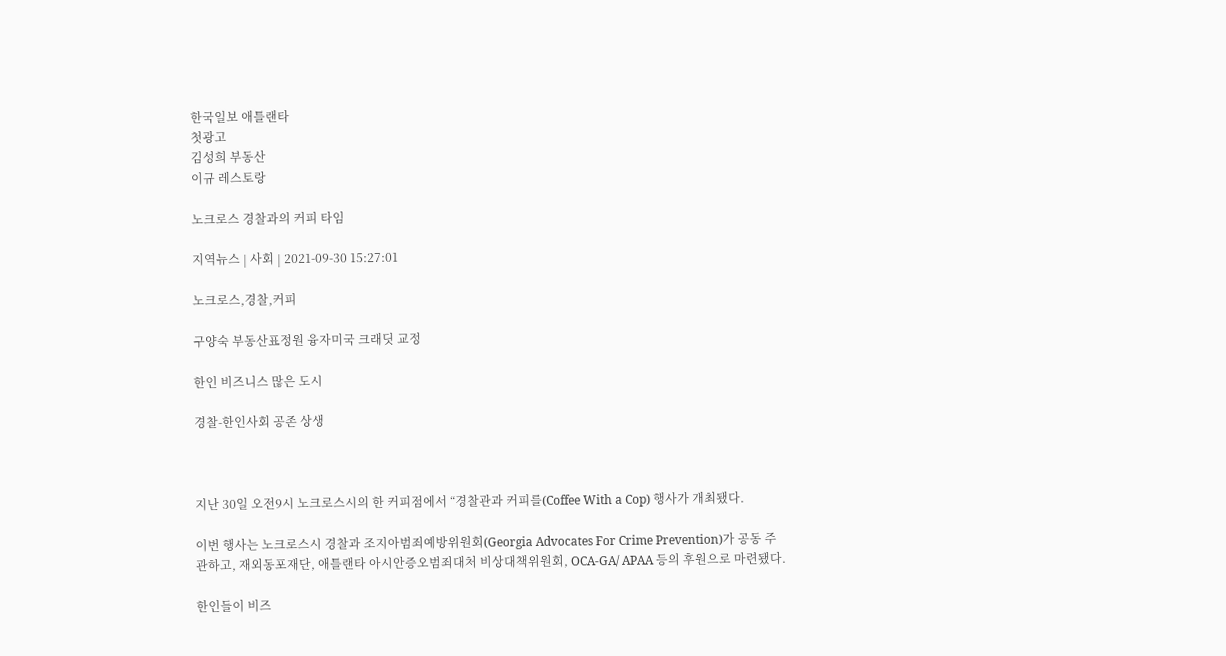한국일보 애틀랜타
첫광고
김성희 부동산
이규 레스토랑

노크로스 경찰과의 커피 타임

지역뉴스 | 사회 | 2021-09-30 15:27:01

노크로스,경찰,커피

구양숙 부동산표정원 융자미국 크래딧 교정

한인 비즈니스 많은 도시

경찰-한인사회 공존 상생



지난 30일 오전9시 노크로스시의 한 커피점에서 “경찰관과 커피를(Coffee With a Cop) 행사가 개최됐다.

이번 행사는 노크로스시 경찰과 조지아범죄예방위원회(Georgia Advocates For Crime Prevention)가 공동 주관하고, 재외동포재단, 애틀랜타 아시안증오범죄대처 비상대책위원회, OCA-GA/ APAA 등의 후원으로 마련됐다.

한인들이 비즈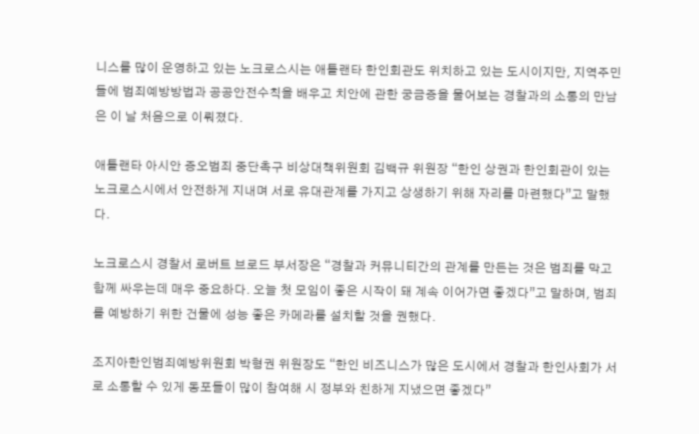니스를 많이 운영하고 있는 노크로스시는 애틀랜타 한인회관도 위치하고 있는 도시이지만, 지역주민들에 범죄예방방법과 공공안전수칙을 배우고 치안에 관한 궁금증을 물어보는 경찰과의 소통의 만남은 이 날 처음으로 이뤄졌다.

애틀랜타 아시안 증오범죄 중단촉구 비상대책위원회 김백규 위원장 “한인 상권과 한인회관이 있는 노크로스시에서 안전하게 지내며 서로 유대관계를 가지고 상생하기 위해 자리를 마련했다”고 말했다.

노크로스시 경찰서 로버트 브로드 부서장은 “경찰과 커뮤니티간의 관계를 만든는 것은 범죄를 막고 함께 싸우는데 매우 중요하다. 오늘 첫 모임이 좋은 시작이 돼 계속 이어가면 좋겠다”고 말하며, 범죄를 예방하기 위한 건물에 성능 좋은 카메라를 설치할 것을 권했다.

조지아한인범죄예방위원회 박형권 위원장도 “한인 비즈니스가 많은 도시에서 경찰과 한인사회가 서로 소통할 수 있게 동포들이 많이 참여해 시 정부와 친하게 지냈으면 좋겠다”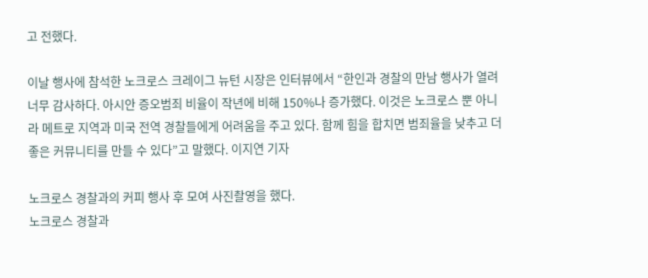고 전했다.

이날 행사에 참석한 노크로스 크레이그 뉴턴 시장은 인터뷰에서 “한인과 경찰의 만남 행사가 열려 너무 감사하다. 아시안 증오범죄 비율이 작년에 비해 150%나 증가했다. 이것은 노크로스 뿐 아니라 메트로 지역과 미국 전역 경찰들에게 어려움을 주고 있다. 함께 힘을 합치면 범죄율을 낮추고 더 좋은 커뮤니티를 만들 수 있다”고 말했다. 이지연 기자

노크로스 경찰과의 커피 행사 후 모여 사진촬영을 했다.
노크로스 경찰과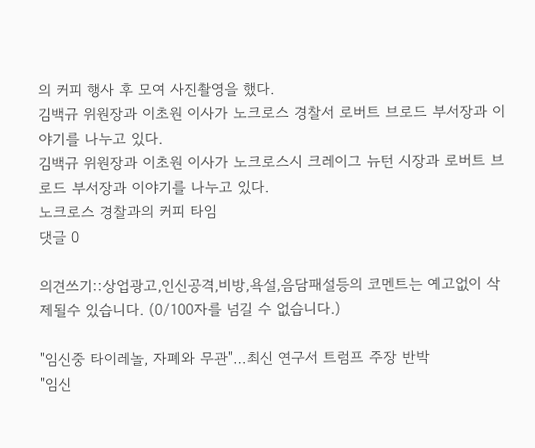의 커피 행사 후 모여 사진촬영을 했다.
김백규 위원장과 이초원 이사가 노크로스 경찰서 로버트 브로드 부서장과 이야기를 나누고 있다.
김백규 위원장과 이초원 이사가 노크로스시 크레이그 뉴턴 시장과 로버트 브로드 부서장과 이야기를 나누고 있다.
노크로스 경찰과의 커피 타임
댓글 0

의견쓰기::상업광고,인신공격,비방,욕설,음담패설등의 코멘트는 예고없이 삭제될수 있습니다. (0/100자를 넘길 수 없습니다.)

"임신중 타이레놀, 자폐와 무관"…최신 연구서 트럼프 주장 반박
"임신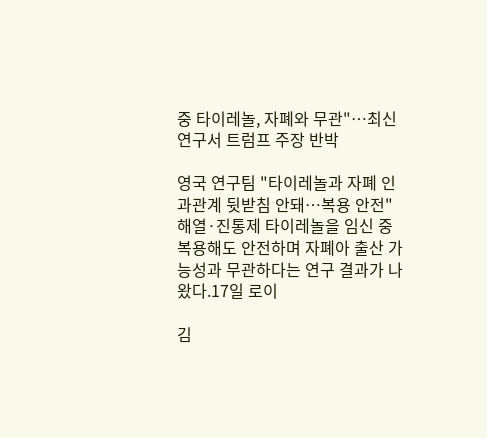중 타이레놀, 자폐와 무관"…최신 연구서 트럼프 주장 반박

영국 연구팀 "타이레놀과 자폐 인과관계 뒷받침 안돼…복용 안전"  해열·진통제 타이레놀을 임신 중 복용해도 안전하며 자폐아 출산 가능성과 무관하다는 연구 결과가 나왔다.17일 로이

김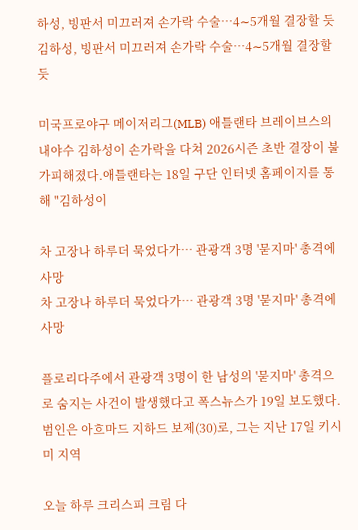하성, 빙판서 미끄러져 손가락 수술…4∼5개월 결장할 듯
김하성, 빙판서 미끄러져 손가락 수술…4∼5개월 결장할 듯

미국프로야구 메이저리그(MLB) 애틀랜타 브레이브스의 내야수 김하성이 손가락을 다쳐 2026시즌 초반 결장이 불가피해졌다.애틀랜타는 18일 구단 인터넷 홈페이지를 통해 "김하성이

차 고장나 하루더 묵었다가… 관광객 3명 '묻지마' 총격에 사망
차 고장나 하루더 묵었다가… 관광객 3명 '묻지마' 총격에 사망

플로리다주에서 관광객 3명이 한 남성의 '묻지마' 총격으로 숨지는 사건이 발생했다고 폭스뉴스가 19일 보도했다.범인은 아흐마드 지하드 보제(30)로, 그는 지난 17일 키시미 지역

오늘 하루 크리스피 크림 다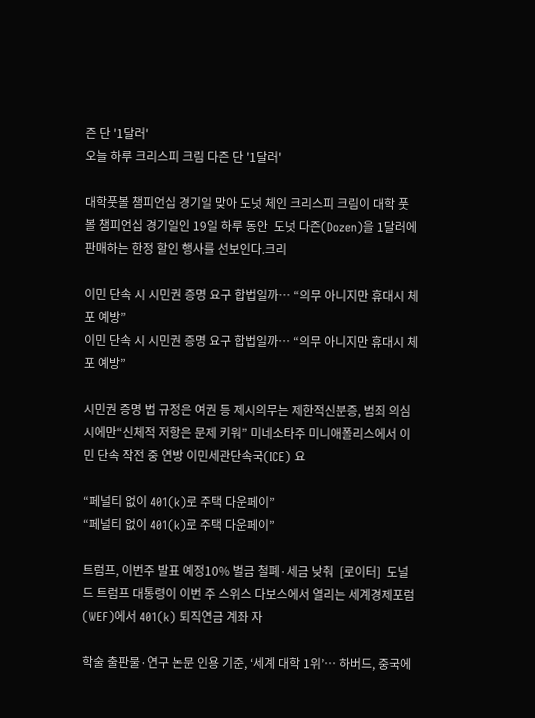즌 단 '1달러'
오늘 하루 크리스피 크림 다즌 단 '1달러'

대학풋볼 챔피언십 경기일 맞아 도넛 체인 크리스피 크림이 대학 풋볼 챔피언십 경기일인 19일 하루 동안  도넛 다즌(Dozen)을 1달러에 판매하는 한정 할인 행사를 선보인다.크리

이민 단속 시 시민권 증명 요구 합법일까… “의무 아니지만 휴대시 체포 예방”
이민 단속 시 시민권 증명 요구 합법일까… “의무 아니지만 휴대시 체포 예방”

시민권 증명 법 규정은 여권 등 제시의무는 제한적신분증, 범죄 의심 시에만“신체적 저항은 문제 키워” 미네소타주 미니애폴리스에서 이민 단속 작전 중 연방 이민세관단속국(ICE) 요

“페널티 없이 401(k)로 주택 다운페이”
“페널티 없이 401(k)로 주택 다운페이”

트럼프, 이번주 발표 예정10% 벌금 철폐·세금 낮춰  [로이터]  도널드 트럼프 대통령이 이번 주 스위스 다보스에서 열리는 세계경제포럼(WEF)에서 401(k) 퇴직연금 계좌 자

학술 출판물·연구 논문 인용 기준, ‘세계 대학 1위’… 하버드, 중국에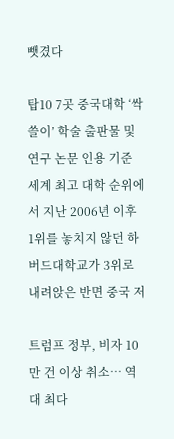뺏겼다

탑10 7곳 중국대학 ‘싹쓸이’ 학술 출판물 및 연구 논문 인용 기준 세계 최고 대학 순위에서 지난 2006년 이후 1위를 놓치지 않던 하버드대학교가 3위로 내려앉은 반면 중국 저

트럼프 정부, 비자 10만 건 이상 취소… 역대 최다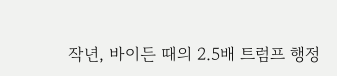작년, 바이든 때의 2.5배 트럼프 행정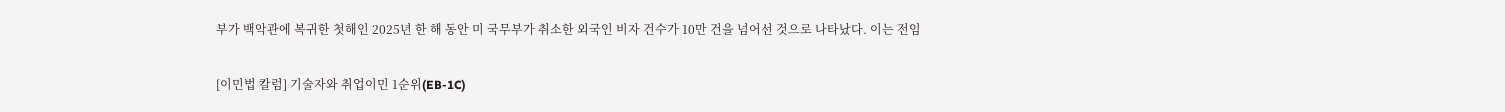부가 백악관에 복귀한 첫해인 2025년 한 해 동안 미 국무부가 취소한 외국인 비자 건수가 10만 건을 넘어선 것으로 나타났다. 이는 전임

[이민법 칼럼] 기술자와 취업이민 1순위(EB-1C)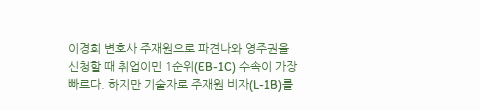이경희 변호사 주재원으로 파견나와 영주권을 신청할 때 취업이민 1순위(EB-1C) 수속이 가장 빠르다. 하지만 기술자로 주재원 비자(L-1B)를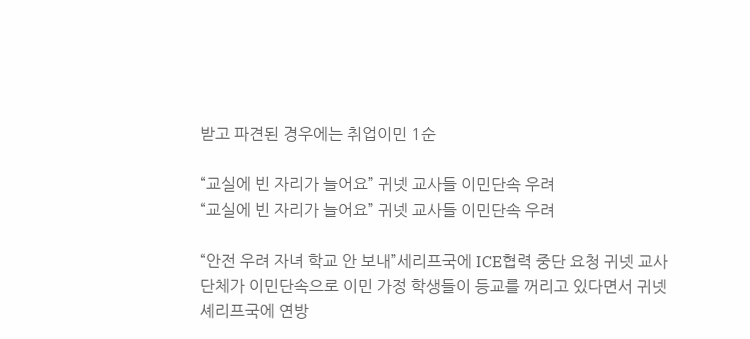받고 파견된 경우에는 취업이민 1순

“교실에 빈 자리가 늘어요” 귀넷 교사들 이민단속 우려
“교실에 빈 자리가 늘어요” 귀넷 교사들 이민단속 우려

“안전 우려 자녀 학교 안 보내”세리프국에 ICE협력 중단 요청 귀넷 교사단체가 이민단속으로 이민 가정 학생들이 등교를 꺼리고 있다면서 귀넷 셰리프국에 연방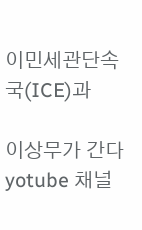이민세관단속국(ICE)과

이상무가 간다 yotube 채널